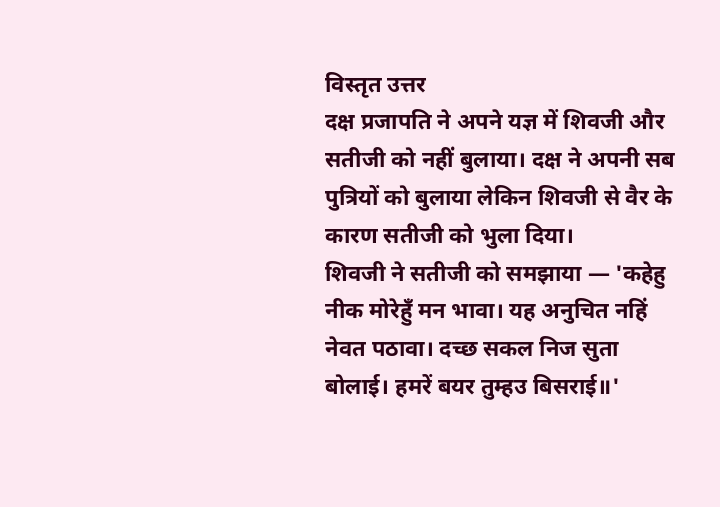विस्तृत उत्तर
दक्ष प्रजापति ने अपने यज्ञ में शिवजी और सतीजी को नहीं बुलाया। दक्ष ने अपनी सब पुत्रियों को बुलाया लेकिन शिवजी से वैर के कारण सतीजी को भुला दिया।
शिवजी ने सतीजी को समझाया — 'कहेहु नीक मोरेहुँ मन भावा। यह अनुचित नहिं नेवत पठावा। दच्छ सकल निज सुता बोलाई। हमरें बयर तुम्हउ बिसराई॥'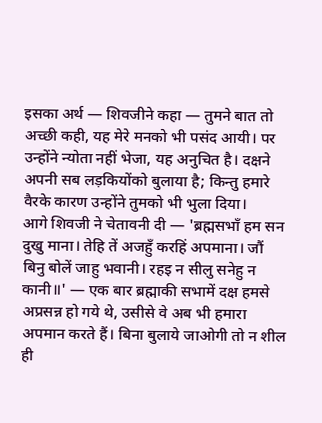इसका अर्थ — शिवजीने कहा — तुमने बात तो अच्छी कही, यह मेरे मनको भी पसंद आयी। पर उन्होंने न्योता नहीं भेजा, यह अनुचित है। दक्षने अपनी सब लड़कियोंको बुलाया है; किन्तु हमारे वैरके कारण उन्होंने तुमको भी भुला दिया।
आगे शिवजी ने चेतावनी दी — 'ब्रह्मसभाँ हम सन दुखु माना। तेहि तें अजहुँ करहिं अपमाना। जौं बिनु बोलें जाहु भवानी। रहइ न सीलु सनेहु न कानी॥' — एक बार ब्रह्माकी सभामें दक्ष हमसे अप्रसन्न हो गये थे, उसीसे वे अब भी हमारा अपमान करते हैं। बिना बुलाये जाओगी तो न शील ही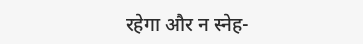रहेगा और न स्नेह-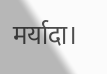मर्यादा।